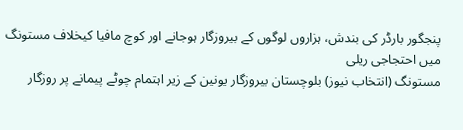پنجگور بارڈر کی بندش، ہزاروں لوگوں کے بیروزگار ہوجانے اور کوچ مافیا کیخلاف مستونگ میں احتجاجی ریلی
مستونگ (انتخاب نیوز) بلوچستان بیروزگار یونین کے زیر اہتمام چوٹے پیمانے پر روزگار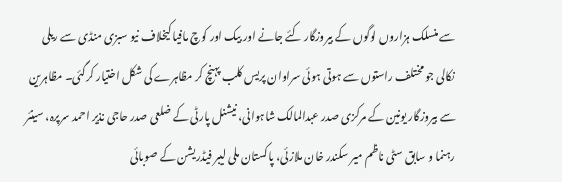سے منسلک ہزاروں لوگوں کے بیروزگار کئے جانے اور بیک اور کوچ مافیا کیخلاف نیو سبزی منڈی سے ریلی نکالی جو مختلف راستوں سے ہوتی ہوئی سراوان پریس کلب پہنچ کر مظاہرے کی شکل اختیار کرگئی۔ مظاہرین سے بیروزگار یونین کے مرکزی صدر عبدالمالک شاہوانی، نیشنل پارٹی کے ضلعی صدر حاجی نذیر احمد سرپرہ، سینئر رہنما و سابق سٹی ناظم میر سکندر خان ملازئی، پاکستان ملی لیبر فیڈریشن کے صوبائی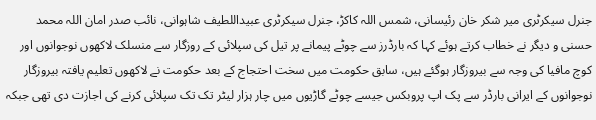جنرل سیکرٹری میر شکر خان رئیسانی، شمس اللہ کاکڑ، جنرل سیکرٹری عبیداللطیف شاہوانی، نائب صدر امان اللہ محمد حسنی و دیگر نے خطاب کرتے ہوئے کہا کہ بارڈرز سے چوٹے پیمانے پر تیل کی سپلائی کے روزگار سے منسلک لاکھوں نوجوانوں اور کوچ مافیا کی وجہ سے بیروزگار ہوگئے ہیں، سابق حکومت میں سخت احتجاج کے بعد حکومت نے لاکھوں تعلیم یافتہ بیروزگار نوجوانوں کے ایرانی بارڈر سے پک اپ پروبکس جیسے چوٹے گاڑیوں میں چار ہزار لیٹر تک تک سپلائی کرنے کی اجازت دی تھی جبکہ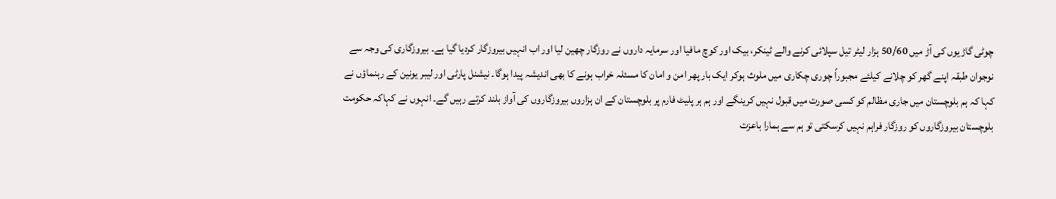چوٹی گاڑیوں کی آڑ میں 50/60 ہزار لیٹر تیل سپلائی کرنے والے ٹینکر، بیک اور کوچ مافیا اور سرمایہ داروں نے روزگار چھین لیا اور اب انہیں بیروزگار کردیا گیا ہے۔ بیروزگاری کی وجہ سے نوجوان طبقہ اپنے گھر کو چلانے کیلئے مجبوراً چوری چکاری میں ملوث ہوکر ایک بار پھر امن و امان کا مسئلہ خراب ہونے کا بھی اندیشہ پیدا ہوگا۔ نیشنل پارٹی اور لیبر یونین کے رہنماؤں نے کہا کہ ہم بلوچستان میں جاری مظالم کو کسی صورت میں قبول نہیں کرینگے اور ہم ہر پلیٹ فارم پر بلوچستان کے ان ہزاروں بیروزگاروں کی آواز بلند کرتے رہیں گے۔ انہوں نے کہاکہ حکومت بلوچستان بیروزگاروں کو روزگار فراہم نہیں کرسکتی تو ہم سے ہمارا باعزت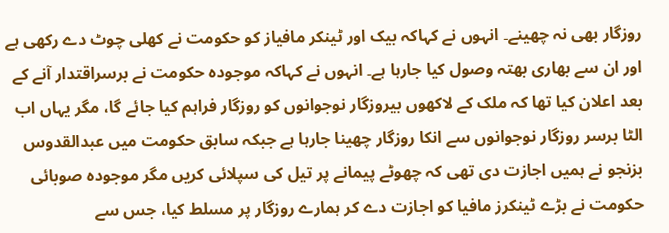روزگار بھی نہ چھینے۔ انہوں نے کہاکہ بیک اور ٹینکر مافیاز کو حکومت نے کھلی چوٹ دے رکھی ہے اور ان سے بھاری بھتہ وصول کیا جارہا ہے۔ انہوں نے کہاکہ موجودہ حکومت نے برسراقتدار آنے کے بعد اعلان کیا تھا کہ ملک کے لاکھوں بیروزگار نوجوانوں کو روزگار فراہم کیا جائے گا، مگر یہاں اب الٹا برسر روزگار نوجوانوں سے انکا روزگار چھینا جارہا ہے جبکہ سابق حکومت میں عبدالقدوس بزنجو نے ہمیں اجازت دی تھی کہ چھوٹے پیمانے پر تیل کی سپلائی کریں مگر موجودہ صوبائی حکومت نے بڑے ٹینکرز مافیا کو اجازت دے کر ہمارے روزگار پر مسلط کیا، جس سے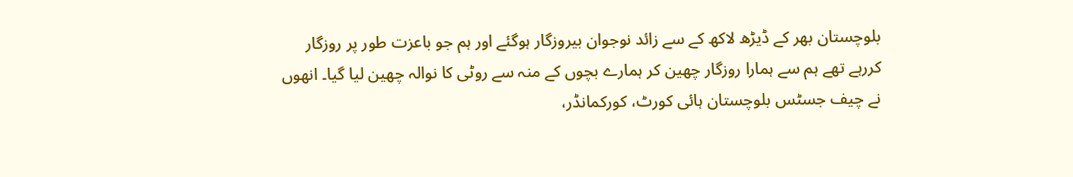بلوچستان بھر کے ڈیڑھ لاکھ کے سے زائد نوجوان بیروزگار ہوگئے اور ہم جو باعزت طور پر روزگار کررہے تھے ہم سے ہمارا روزگار چھین کر ہمارے بچوں کے منہ سے روٹی کا نوالہ چھین لیا گیا۔ انھوں نے چیف جسٹس بلوچستان ہائی کورٹ، کورکمانڈر،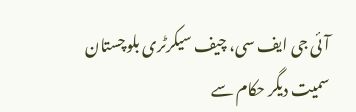آئی جی ایف سی، چیف سیکرٹری بلوچستان سمیت دیگر حکام سے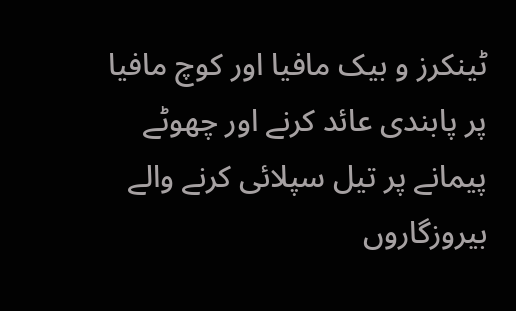ٹینکرز و بیک مافیا اور کوچ مافیا پر پابندی عائد کرنے اور چھوٹے پیمانے پر تیل سپلائی کرنے والے بیروزگاروں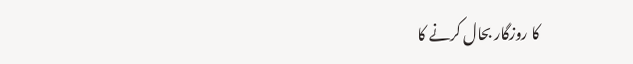کا روزگار بحال کرنے کا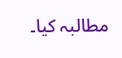مطالبہ کیا۔